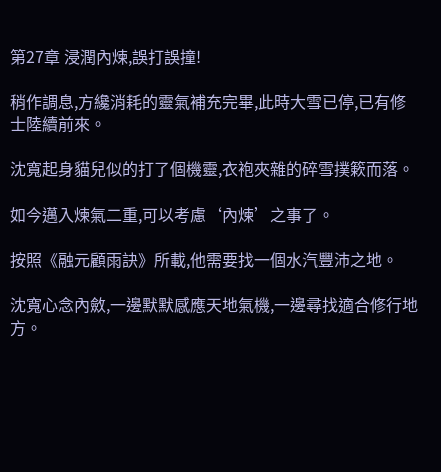第27章 浸潤內煉,誤打誤撞!

稍作調息,方纔消耗的靈氣補充完畢,此時大雪已停,已有修士陸續前來。

沈寬起身貓兒似的打了個機靈,衣袍夾雜的碎雪撲簌而落。

如今邁入煉氣二重,可以考慮‘內煉’之事了。

按照《融元顧雨訣》所載,他需要找一個水汽豐沛之地。

沈寬心念內斂,一邊默默感應天地氣機,一邊尋找適合修行地方。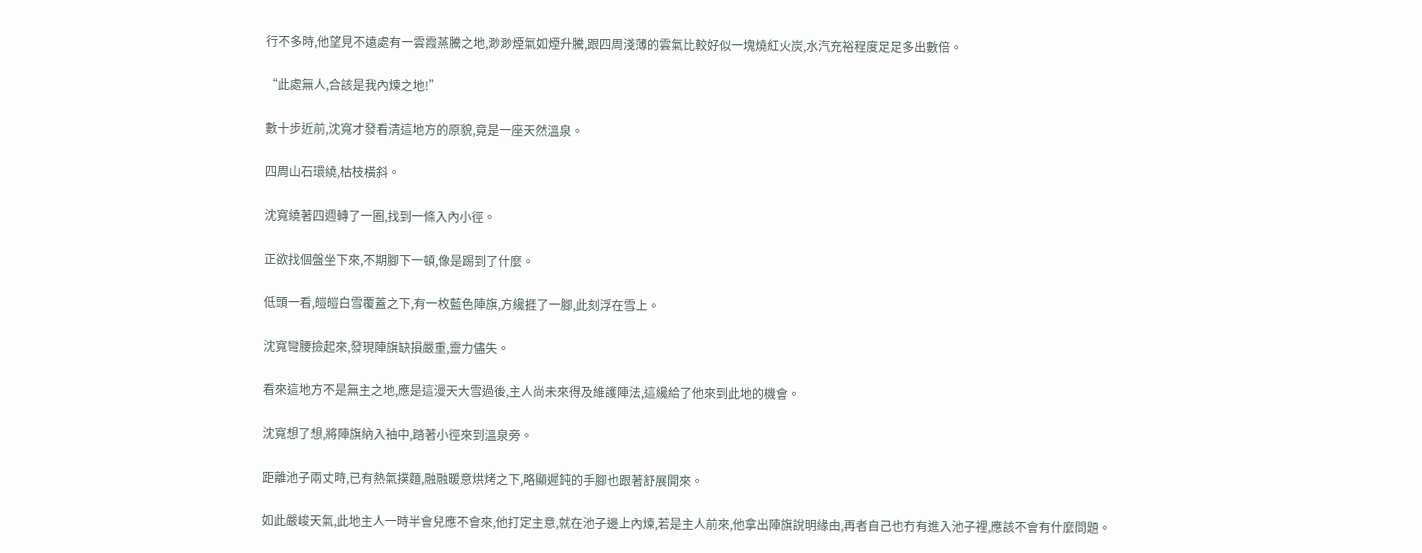行不多時,他望見不遠處有一雲霞蒸騰之地,渺渺煙氣如煙升騰,跟四周淺薄的雲氣比較好似一塊燒紅火炭,水汽充裕程度足足多出數倍。

“此處無人,合該是我內煉之地!”

數十步近前,沈寬才發看清這地方的原貌,竟是一座天然溫泉。

四周山石環繞,枯枝橫斜。

沈寬繞著四週轉了一圈,找到一條入內小徑。

正欲找個盤坐下來,不期腳下一頓,像是踢到了什麼。

低頭一看,皚皚白雪覆蓋之下,有一枚藍色陣旗,方纔捱了一腳,此刻浮在雪上。

沈寬彎腰撿起來,發現陣旗缺損嚴重,靈力儘失。

看來這地方不是無主之地,應是這漫天大雪過後,主人尚未來得及維護陣法,這纔給了他來到此地的機會。

沈寬想了想,將陣旗納入袖中,踏著小徑來到溫泉旁。

距離池子兩丈時,已有熱氣撲麵,融融暖意烘烤之下,略顯遲鈍的手腳也跟著舒展開來。

如此嚴峻天氣,此地主人一時半會兒應不會來,他打定主意,就在池子邊上內煉,若是主人前來,他拿出陣旗說明緣由,再者自己也冇有進入池子裡,應該不會有什麼問題。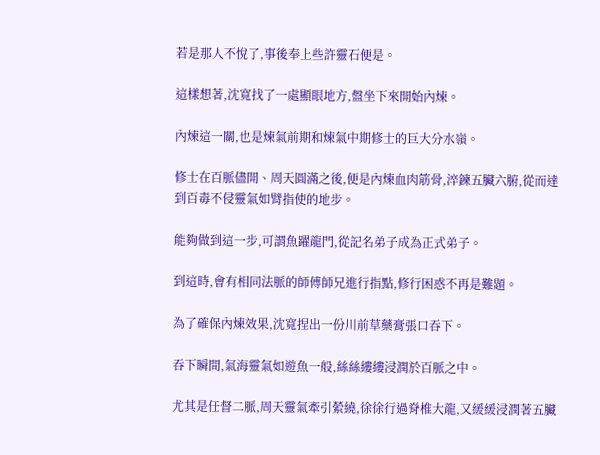若是那人不悅了,事後奉上些許靈石便是。

這樣想著,沈寬找了一處顯眼地方,盤坐下來開始內煉。

內煉這一關,也是煉氣前期和煉氣中期修士的巨大分水嶺。

修士在百脈儘開、周天圓滿之後,便是內煉血肉筋骨,淬鍊五臟六腑,從而達到百毒不侵靈氣如臂指使的地步。

能夠做到這一步,可謂魚躍龍門,從記名弟子成為正式弟子。

到這時,會有相同法脈的師傅師兄進行指點,修行困惑不再是難題。

為了確保內煉效果,沈寬捏出一份川前草藥膏張口吞下。

吞下瞬間,氣海靈氣如遊魚一般,絲絲縷縷浸潤於百脈之中。

尤其是任督二脈,周天靈氣牽引縈繞,徐徐行過脊椎大龍,又緩緩浸潤著五臟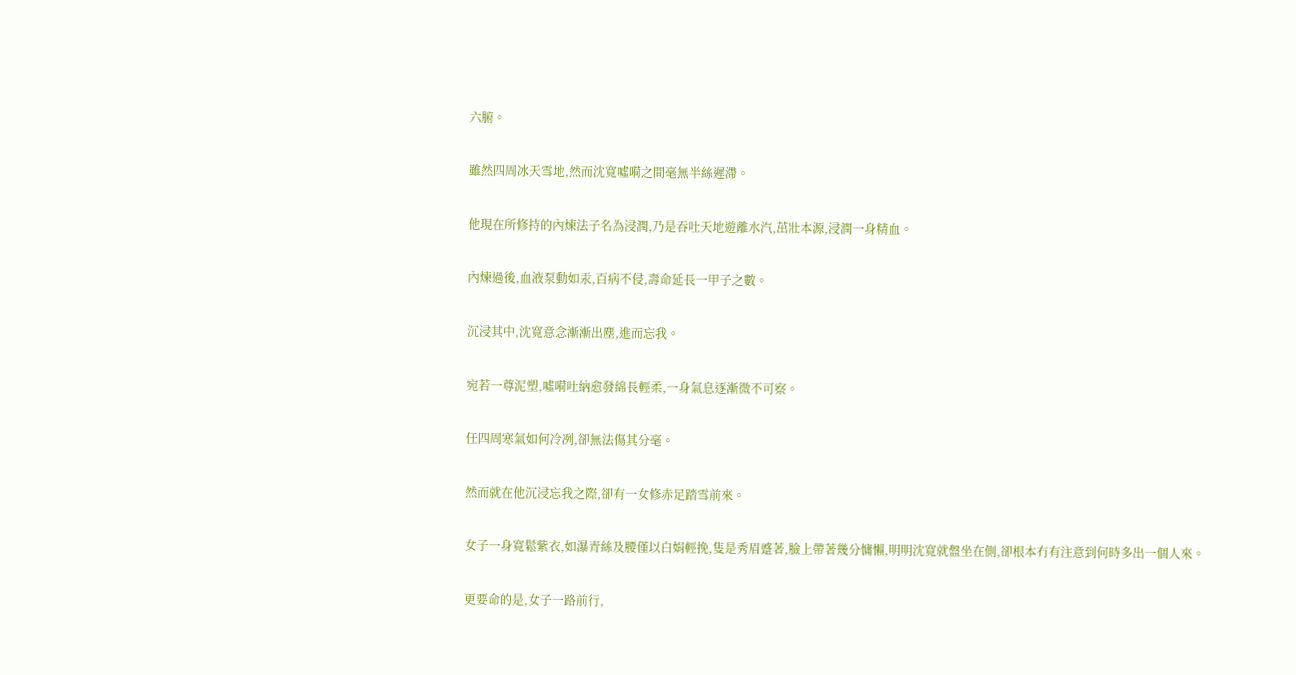六腑。

雖然四周冰天雪地,然而沈寬噓嗬之間毫無半絲遲滯。

他現在所修持的內煉法子名為浸潤,乃是吞吐天地遊離水汽,茁壯本源,浸潤一身精血。

內煉過後,血液泵動如汞,百病不侵,壽命延長一甲子之數。

沉浸其中,沈寬意念漸漸出塵,進而忘我。

宛若一尊泥塑,噓嗬吐納愈發綿長輕柔,一身氣息逐漸微不可察。

任四周寒氣如何冷冽,卻無法傷其分毫。

然而就在他沉浸忘我之際,卻有一女修赤足踏雪前來。

女子一身寬鬆紫衣,如瀑青絲及腰僅以白娟輕挽,隻是秀眉蹙著,臉上帶著幾分慵懶,明明沈寬就盤坐在側,卻根本冇有注意到何時多出一個人來。

更要命的是,女子一路前行,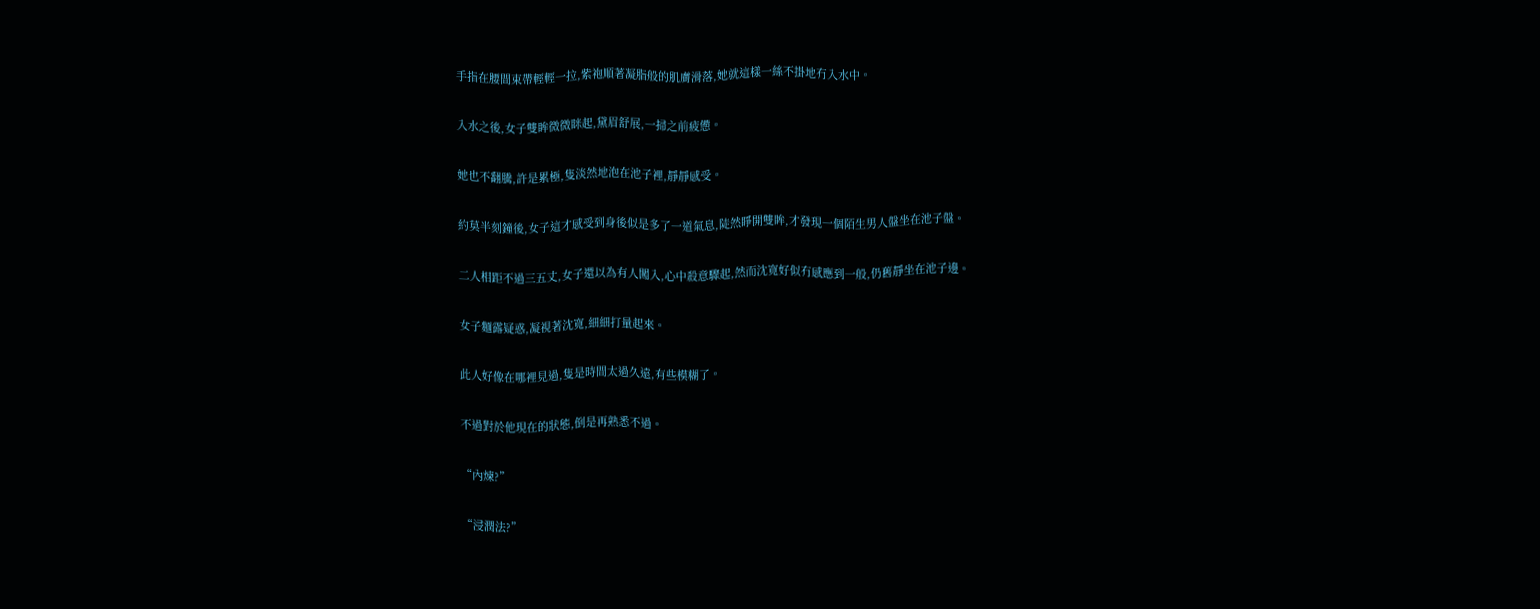手指在腰間束帶輕輕一拉,紫袍順著凝脂般的肌膚滑落,她就這樣一絲不掛地冇入水中。

入水之後,女子雙眸微微眯起,黛眉舒展,一掃之前疲憊。

她也不翻騰,許是累極,隻淡然地泡在池子裡,靜靜感受。

約莫半刻鐘後,女子這才感受到身後似是多了一道氣息,陡然睜開雙眸,才發現一個陌生男人盤坐在池子盤。

二人相距不過三五丈,女子還以為有人闖入,心中殺意驟起,然而沈寬好似冇感應到一般,仍舊靜坐在池子邊。

女子麵露疑惑,凝視著沈寬,細細打量起來。

此人好像在哪裡見過,隻是時間太過久遠,有些模糊了。

不過對於他現在的狀態,倒是再熟悉不過。

“內煉?”

“浸潤法?”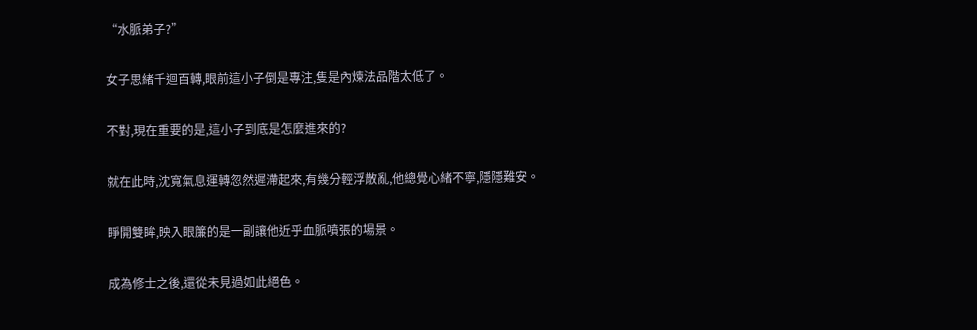“水脈弟子?”

女子思緒千迴百轉,眼前這小子倒是專注,隻是內煉法品階太低了。

不對,現在重要的是,這小子到底是怎麼進來的?

就在此時,沈寬氣息運轉忽然遲滯起來,有幾分輕浮散亂,他總覺心緒不寧,隱隱難安。

睜開雙眸,映入眼簾的是一副讓他近乎血脈噴張的場景。

成為修士之後,還從未見過如此絕色。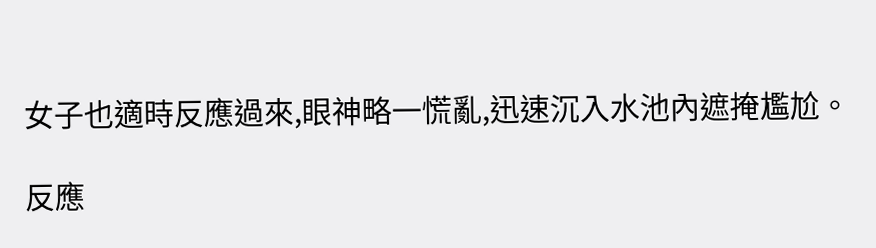女子也適時反應過來,眼神略一慌亂,迅速沉入水池內遮掩尷尬。

反應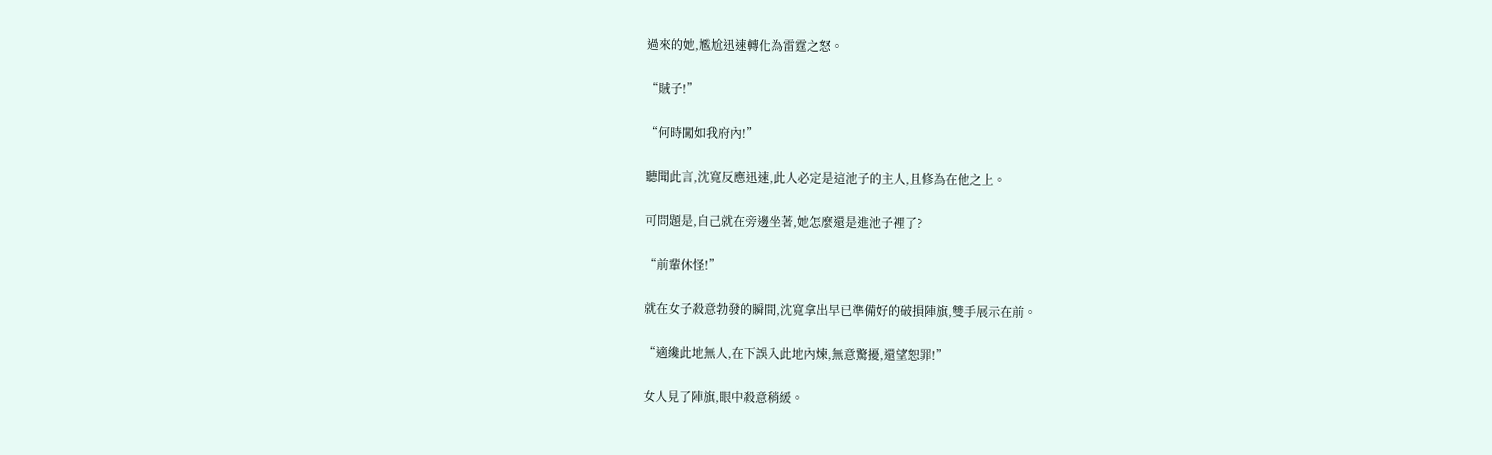過來的她,尷尬迅速轉化為雷霆之怒。

“賊子!”

“何時闖如我府內!”

聽聞此言,沈寬反應迅速,此人必定是這池子的主人,且修為在他之上。

可問題是,自己就在旁邊坐著,她怎麼還是進池子裡了?

“前輩休怪!”

就在女子殺意勃發的瞬間,沈寬拿出早已準備好的破損陣旗,雙手展示在前。

“適纔此地無人,在下誤入此地內煉,無意驚擾,還望恕罪!”

女人見了陣旗,眼中殺意稍緩。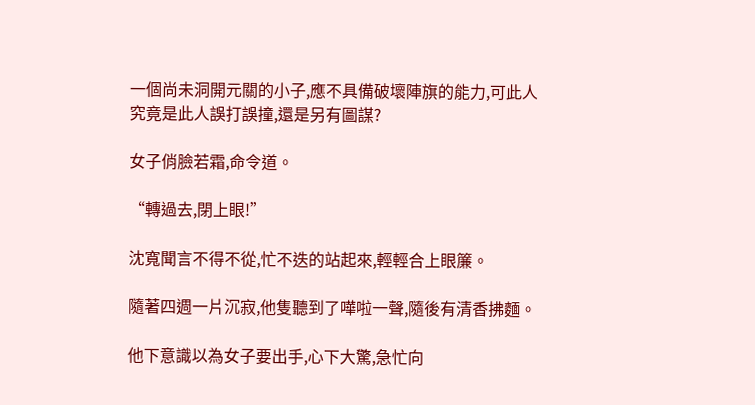一個尚未洞開元關的小子,應不具備破壞陣旗的能力,可此人究竟是此人誤打誤撞,還是另有圖謀?

女子俏臉若霜,命令道。

“轉過去,閉上眼!”

沈寬聞言不得不從,忙不迭的站起來,輕輕合上眼簾。

隨著四週一片沉寂,他隻聽到了嘩啦一聲,隨後有清香拂麵。

他下意識以為女子要出手,心下大驚,急忙向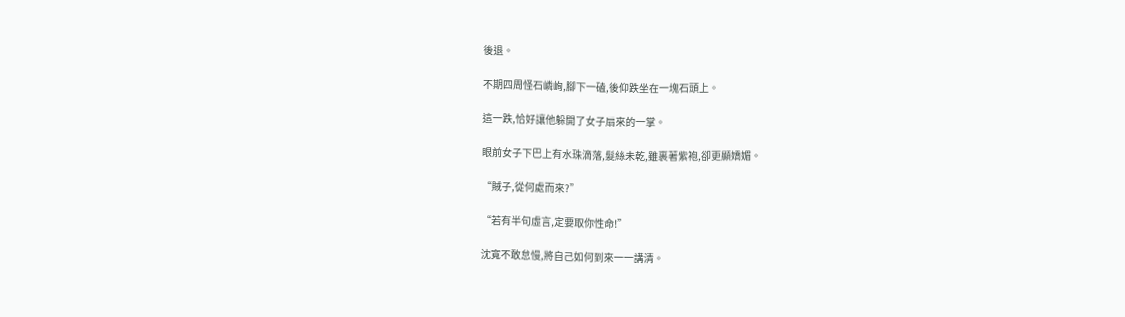後退。

不期四周怪石嶙峋,腳下一磕,後仰跌坐在一塊石頭上。

這一跌,恰好讓他躲開了女子扇來的一掌。

眼前女子下巴上有水珠滴落,髮絲未乾,雖裹著紫袍,卻更顯嬌媚。

“賊子,從何處而來?”

“若有半句虛言,定要取你性命!”

沈寬不敢怠慢,將自己如何到來一一講清。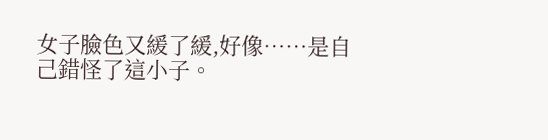女子臉色又緩了緩,好像……是自己錯怪了這小子。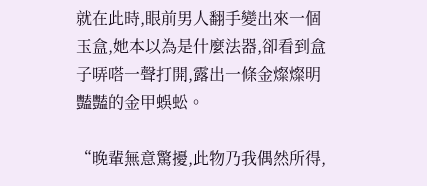就在此時,眼前男人翻手變出來一個玉盒,她本以為是什麼法器,卻看到盒子哢嗒一聲打開,露出一條金燦燦明豔豔的金甲蜈蚣。

“晚輩無意驚擾,此物乃我偶然所得,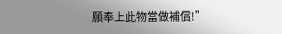願奉上此物當做補償!”